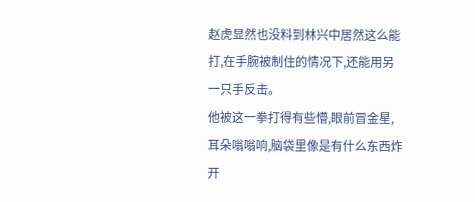赵虎显然也没料到林兴中居然这么能打,在手腕被制住的情况下,还能用另一只手反击。
他被这一拳打得有些懵,眼前冒金星,耳朵嗡嗡响,脑袋里像是有什么东西炸开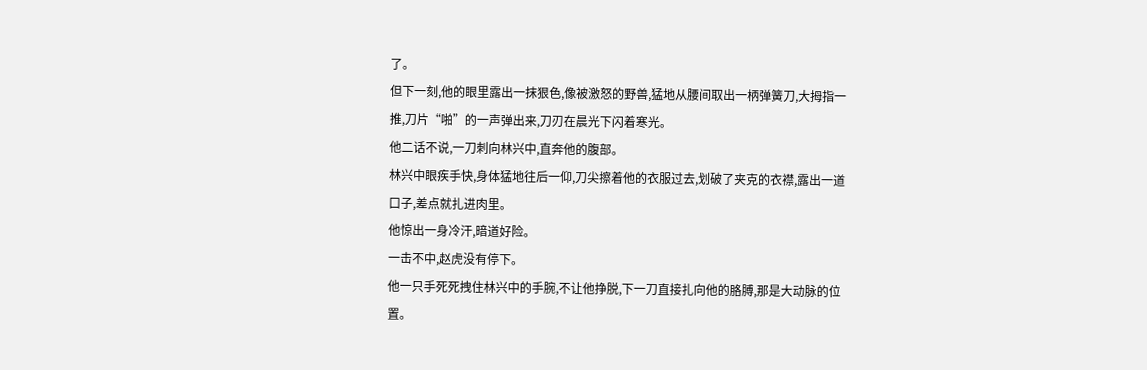了。
但下一刻,他的眼里露出一抹狠色,像被激怒的野兽,猛地从腰间取出一柄弹簧刀,大拇指一推,刀片“啪”的一声弹出来,刀刃在晨光下闪着寒光。
他二话不说,一刀刺向林兴中,直奔他的腹部。
林兴中眼疾手快,身体猛地往后一仰,刀尖擦着他的衣服过去,划破了夹克的衣襟,露出一道口子,差点就扎进肉里。
他惊出一身冷汗,暗道好险。
一击不中,赵虎没有停下。
他一只手死死拽住林兴中的手腕,不让他挣脱,下一刀直接扎向他的胳膊,那是大动脉的位置。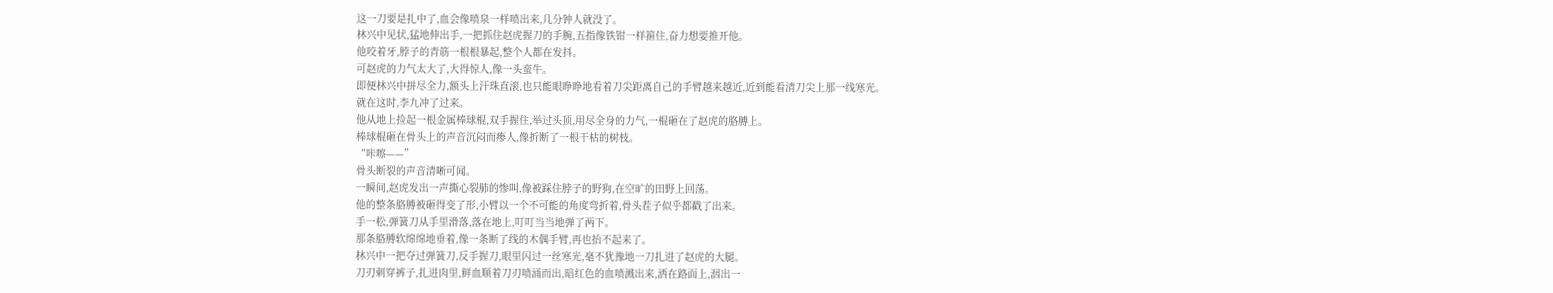这一刀要是扎中了,血会像喷泉一样喷出来,几分钟人就没了。
林兴中见状,猛地伸出手,一把抓住赵虎握刀的手腕,五指像铁钳一样箍住,奋力想要推开他。
他咬着牙,脖子的青筋一根根暴起,整个人都在发抖。
可赵虎的力气太大了,大得惊人,像一头蛮牛。
即便林兴中拼尽全力,额头上汗珠直滚,也只能眼睁睁地看着刀尖距离自己的手臂越来越近,近到能看清刀尖上那一线寒光。
就在这时,李九冲了过来。
他从地上捡起一根金属棒球棍,双手握住,举过头顶,用尽全身的力气,一棍砸在了赵虎的胳膊上。
棒球棍砸在骨头上的声音沉闷而瘆人,像折断了一根干枯的树枝。
“咔嚓——”
骨头断裂的声音清晰可闻。
一瞬间,赵虎发出一声撕心裂肺的惨叫,像被踩住脖子的野狗,在空旷的田野上回荡。
他的整条胳膊被砸得变了形,小臂以一个不可能的角度弯折着,骨头茬子似乎都戳了出来。
手一松,弹簧刀从手里滑落,落在地上,叮叮当当地弹了两下。
那条胳膊软绵绵地垂着,像一条断了线的木偶手臂,再也抬不起来了。
林兴中一把夺过弹簧刀,反手握刀,眼里闪过一丝寒光,毫不犹豫地一刀扎进了赵虎的大腿。
刀刃刺穿裤子,扎进肉里,鲜血顺着刀刃喷涌而出,暗红色的血喷溅出来,洒在路面上,洇出一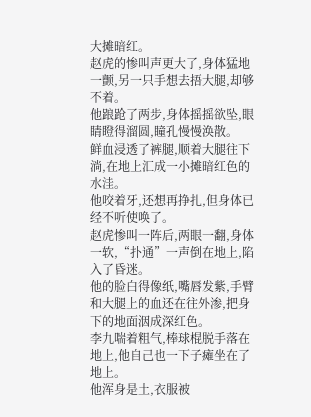大摊暗红。
赵虎的惨叫声更大了,身体猛地一颤,另一只手想去捂大腿,却够不着。
他踉跄了两步,身体摇摇欲坠,眼睛瞪得溜圆,瞳孔慢慢涣散。
鲜血浸透了裤腿,顺着大腿往下淌,在地上汇成一小摊暗红色的水洼。
他咬着牙,还想再挣扎,但身体已经不听使唤了。
赵虎惨叫一阵后,两眼一翻,身体一软,“扑通”一声倒在地上,陷入了昏迷。
他的脸白得像纸,嘴唇发紫,手臂和大腿上的血还在往外渗,把身下的地面洇成深红色。
李九喘着粗气,棒球棍脱手落在地上,他自己也一下子瘫坐在了地上。
他浑身是土,衣服被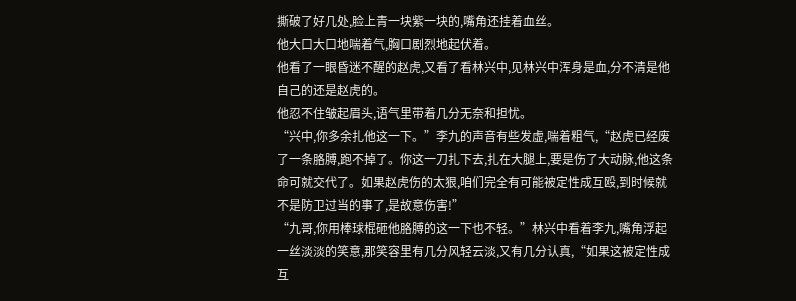撕破了好几处,脸上青一块紫一块的,嘴角还挂着血丝。
他大口大口地喘着气,胸口剧烈地起伏着。
他看了一眼昏迷不醒的赵虎,又看了看林兴中,见林兴中浑身是血,分不清是他自己的还是赵虎的。
他忍不住皱起眉头,语气里带着几分无奈和担忧。
“兴中,你多余扎他这一下。”李九的声音有些发虚,喘着粗气,“赵虎已经废了一条胳膊,跑不掉了。你这一刀扎下去,扎在大腿上,要是伤了大动脉,他这条命可就交代了。如果赵虎伤的太狠,咱们完全有可能被定性成互殴,到时候就不是防卫过当的事了,是故意伤害!”
“九哥,你用棒球棍砸他胳膊的这一下也不轻。”林兴中看着李九,嘴角浮起一丝淡淡的笑意,那笑容里有几分风轻云淡,又有几分认真,“如果这被定性成互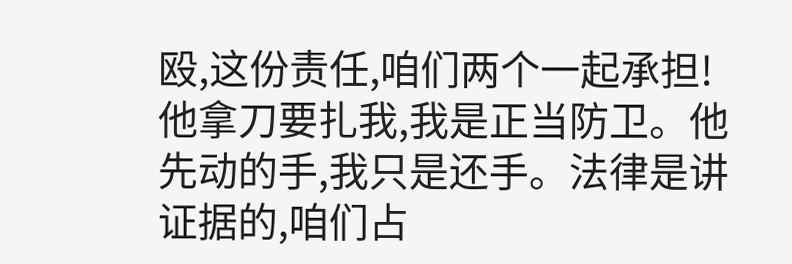殴,这份责任,咱们两个一起承担!他拿刀要扎我,我是正当防卫。他先动的手,我只是还手。法律是讲证据的,咱们占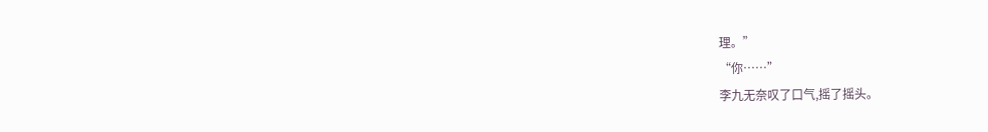理。”
“你……”
李九无奈叹了口气,摇了摇头。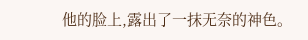他的脸上,露出了一抹无奈的神色。